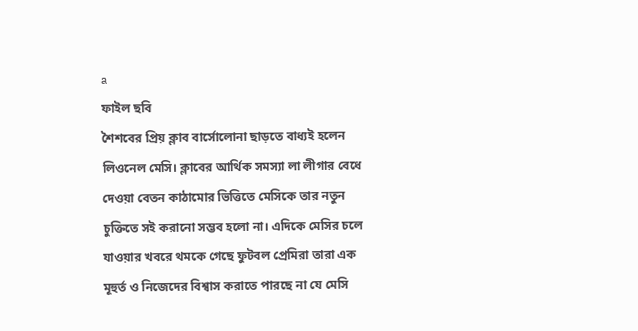a
ফাইল ছবি
শৈশবের প্রিয় ক্লাব বার্সোলোনা ছাড়তে বাধ্যই হলেন লিওনেল মেসি। ক্লাবের আর্থিক সমস্যা লা লীগার বেধে দেওয়া বেতন কাঠামোর ভিত্তিতে মেসিকে তার নতুন চুক্তিতে সই করানো সম্ভব হলো না। এদিকে মেসির চলে যাওয়ার খবরে থমকে গেছে ফুটবল প্রেমিরা তারা এক মূহুর্ত ও নিজেদের বিশ্বাস করাতে পারছে না যে মেসি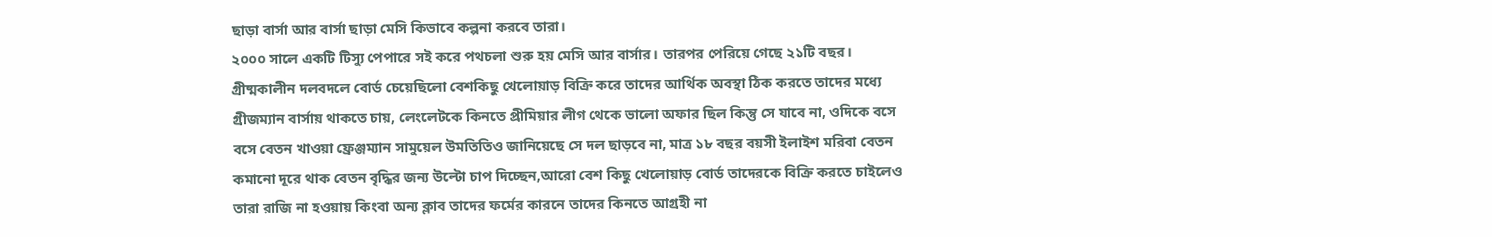ছাড়া বার্সা আর বার্সা ছাড়া মেসি কিভাবে কল্পনা করবে তারা।
২০০০ সালে একটি টিস্যু পেপারে সই করে পথচলা শুরু হয় মেসি আর বার্সার। তারপর পেরিয়ে গেছে ২১টি বছর। গ্রীষ্মকালীন দলবদলে বোর্ড চেয়েছিলো বেশকিছু খেলোয়াড় বিক্রি করে তাদের আর্থিক অবস্থা ঠিক করতে তাদের মধ্যে গ্রীজম্যান বার্সায় থাকতে চায়, লেংলেটকে কিনতে প্রীমিয়ার লীগ থেকে ভালো অফার ছিল কিন্তু সে যাবে না, ওদিকে বসে বসে বেতন খাওয়া ফ্রেঞ্জম্যান সামুয়েল উমতিতিও জানিয়েছে সে দল ছাড়বে না, মাত্র ১৮ বছর বয়সী ইলাইশ মরিবা বেতন কমানো দূরে থাক বেতন বৃদ্ধির জন্য উল্টো চাপ দিচ্ছেন,আরো বেশ কিছু খেলোয়াড় বোর্ড তাদেরকে বিক্রি করতে চাইলেও তারা রাজি না হওয়ায় কিংবা অন্য ক্লাব তাদের ফর্মের কারনে তাদের কিনতে আগ্রহী না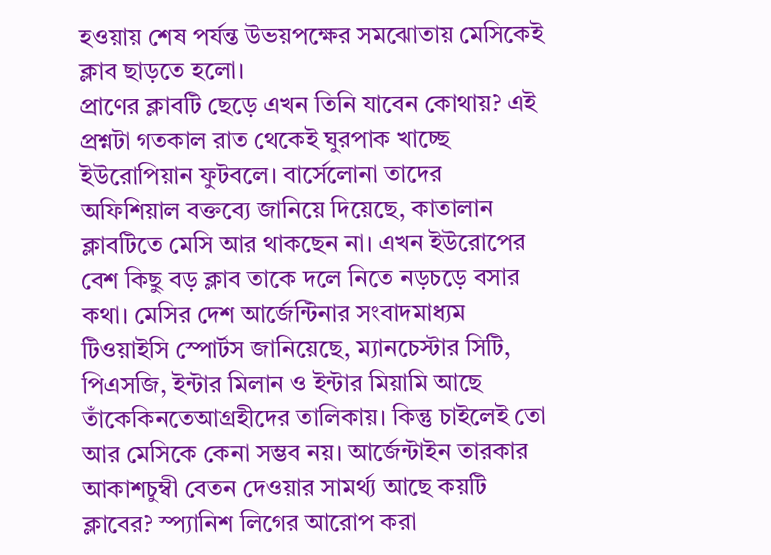হওয়ায় শেষ পর্যন্ত উভয়পক্ষের সমঝোতায় মেসিকেই ক্লাব ছাড়তে হলো।
প্রাণের ক্লাবটি ছেড়ে এখন তিনি যাবেন কোথায়? এই প্রশ্নটা গতকাল রাত থেকেই ঘুরপাক খাচ্ছে ইউরোপিয়ান ফুটবলে। বার্সেলোনা তাদের অফিশিয়াল বক্তব্যে জানিয়ে দিয়েছে, কাতালান ক্লাবটিতে মেসি আর থাকছেন না। এখন ইউরোপের বেশ কিছু বড় ক্লাব তাকে দলে নিতে নড়চড়ে বসার কথা। মেসির দেশ আর্জেন্টিনার সংবাদমাধ্যম টিওয়াইসি স্পোর্টস জানিয়েছে, ম্যানচেস্টার সিটি, পিএসজি, ইন্টার মিলান ও ইন্টার মিয়ামি আছে তাঁকেকিনতেআগ্রহীদের তালিকায়। কিন্তু চাইলেই তো আর মেসিকে কেনা সম্ভব নয়। আর্জেন্টাইন তারকার আকাশচুম্বী বেতন দেওয়ার সামর্থ্য আছে কয়টি ক্লাবের? স্প্যানিশ লিগের আরোপ করা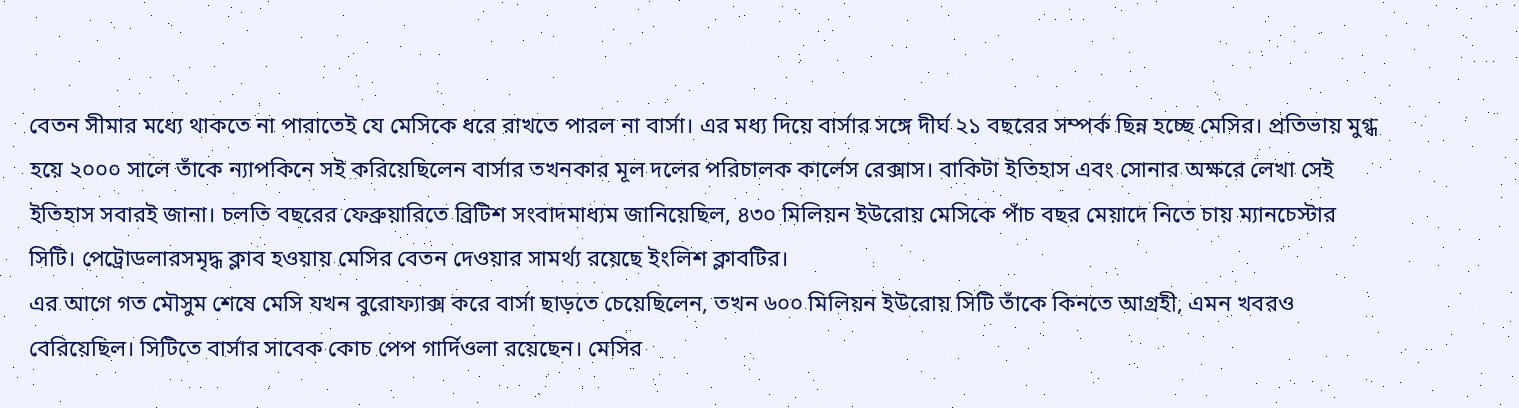বেতন সীমার মধ্যে থাকতে না পারাতেই যে মেসিকে ধরে রাখতে পারল না বার্সা। এর মধ্য দিয়ে বার্সার সঙ্গে দীর্ঘ ২১ বছরের সম্পর্ক ছিন্ন হচ্ছে মেসির। প্রতিভায় মুগ্ধ হয়ে ২০০০ সালে তাঁকে ন্যাপকিনে সই করিয়েছিলেন বার্সার তখনকার মূল দলের পরিচালক কার্লেস রেক্সাস। বাকিটা ইতিহাস এবং সোনার অক্ষরে লেখা সেই ইতিহাস সবারই জানা। চলতি বছরের ফেব্রুয়ারিতে ব্রিটিশ সংবাদমাধ্যম জানিয়েছিল, ৪৩০ মিলিয়ন ইউরোয় মেসিকে পাঁচ বছর মেয়াদে নিতে চায় ম্যানচেস্টার সিটি। পেট্রোডলারসমৃদ্ধ ক্লাব হওয়ায় মেসির বেতন দেওয়ার সামর্থ্য রয়েছে ইংলিশ ক্লাবটির।
এর আগে গত মৌসুম শেষে মেসি যখন বুরোফ্যাক্স করে বার্সা ছাড়তে চেয়েছিলেন, তখন ৬০০ মিলিয়ন ইউরোয় সিটি তাঁকে কিনতে আগ্রহী, এমন খবরও বেরিয়েছিল। সিটিতে বার্সার সাবেক কোচ পেপ গার্দিওলা রয়েছেন। মেসির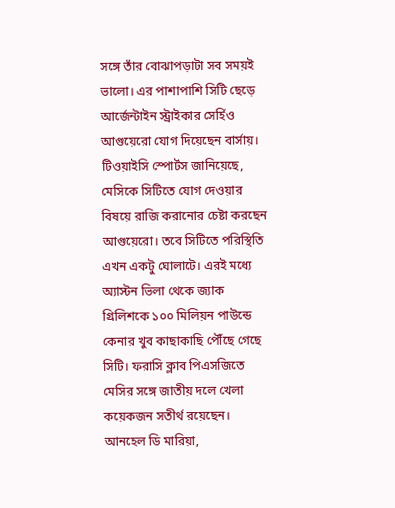সঙ্গে তাঁর বোঝাপড়াটা সব সময়ই ভালো। এর পাশাপাশি সিটি ছেড়ে আর্জেন্টাইন স্ট্রাইকার সের্হিও আগুয়েরো যোগ দিয়েছেন বার্সায়। টিওয়াইসি স্পোর্টস জানিয়েছে, মেসিকে সিটিতে যোগ দেওয়ার বিষয়ে রাজি করানোর চেষ্টা করছেন আগুয়েরো। তবে সিটিতে পরিস্থিতি এখন একটু ঘোলাটে। এরই মধ্যে অ্যাস্টন ভিলা থেকে জ্যাক গ্রিলিশকে ১০০ মিলিয়ন পাউন্ডে কেনার খুব কাছাকাছি পৌঁছে গেছে সিটি। ফরাসি ক্লাব পিএসজিতে মেসির সঙ্গে জাতীয় দলে খেলা কয়েকজন সতীর্থ রয়েছেন। আনহেল ডি মারিয়া,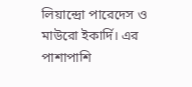লিয়ান্দ্রো পারেদেস ও মাউরো ইকার্দি। এর পাশাপাশি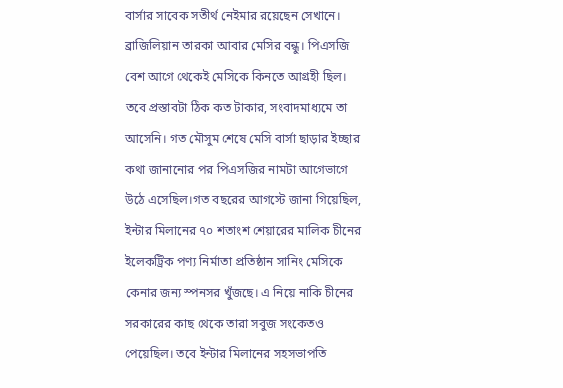বার্সার সাবেক সতীর্থ নেইমার রয়েছেন সেখানে। ব্রাজিলিয়ান তারকা আবার মেসির বন্ধু। পিএসজি বেশ আগে থেকেই মেসিকে কিনতে আগ্রহী ছিল।
তবে প্রস্তাবটা ঠিক কত টাকার, সংবাদমাধ্যমে তা আসেনি। গত মৌসুম শেষে মেসি বার্সা ছাড়ার ইচ্ছার কথা জানানোর পর পিএসজির নামটা আগেভাগে উঠে এসেছিল।গত বছরের আগস্টে জানা গিয়েছিল, ইন্টার মিলানের ৭০ শতাংশ শেয়ারের মালিক চীনের ইলেকট্রিক পণ্য নির্মাতা প্রতিষ্ঠান সানিং মেসিকে কেনার জন্য স্পনসর খুঁজছে। এ নিয়ে নাকি চীনের সরকারের কাছ থেকে তারা সবুজ সংকেতও পেয়েছিল। তবে ইন্টার মিলানের সহসভাপতি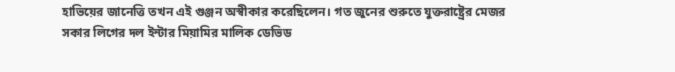হাভিয়ের জানেত্তি তখন এই গুঞ্জন অস্বীকার করেছিলেন। গত জুনের শুরুতে যুক্তরাষ্ট্রের মেজর সকার লিগের দল ইন্টার মিয়ামির মালিক ডেভিড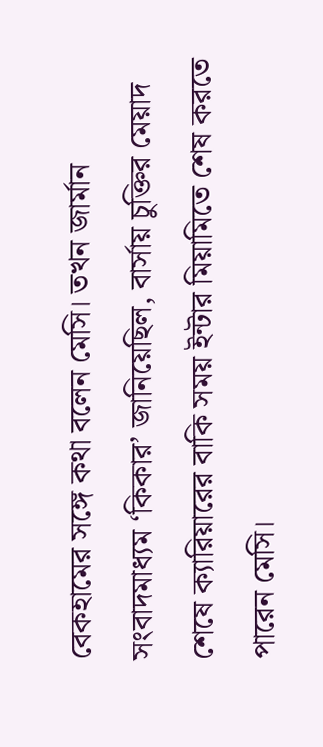বেকহামের সঙ্গে কথা বলেন মেসি। তখন জার্মান সংবাদমাধ্যম ‘কিকার’ জানিয়েছিল, বার্সায় চুক্তির মেয়াদ শেষে ক্যারিয়ারের বাকি সময় ইন্টার মিয়ামিতে শেষ করতে পারেন মেসি।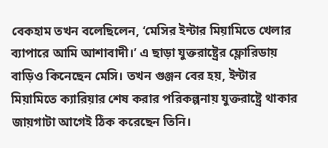বেকহাম তখন বলেছিলেন, ‘মেসির ইন্টার মিয়ামিতে খেলার ব্যাপারে আমি আশাবাদী।’ এ ছাড়া যুক্তরাষ্ট্রের ফ্লোরিডায় বাড়িও কিনেছেন মেসি। তখন গুঞ্জন বের হয়, ইন্টার মিয়ামিতে ক্যারিয়ার শেষ করার পরিকল্পনায় যুক্তরাষ্ট্রে থাকার জায়গাটা আগেই ঠিক করেছেন তিনি।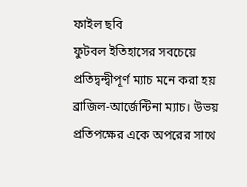ফাইল ছবি
ফুটবল ইতিহাসের সবচেয়ে প্রতিদ্বন্দ্বীপূর্ণ ম্যাচ মনে করা হয় ব্রাজিল-আর্জেন্টিনা ম্যাচ। উভয় প্রতিপক্ষের একে অপরের সাথে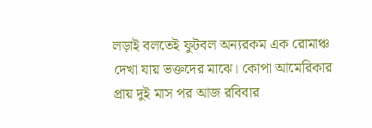লড়াই বলতেই ফুটবল অন্যরকম এক রোমাঞ্চ দেখা যায় ভক্তদের মাঝে। কোপা আমেরিকার প্রায় দুই মাস পর আজ রবিবার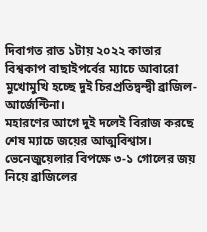দিবাগত রাত ১টায় ২০২২ কাতার বিশ্বকাপ বাছাইপর্বের ম্যাচে আবারো মুখোমুখি হচ্ছে দুই চিরপ্রতিদ্বন্দ্বী ব্রাজিল-আর্জেন্টিনা।
মহারণের আগে দুই দলেই বিরাজ করছে শেষ ম্যাচে জয়ের আত্মবিশ্বাস। ভেনেজুয়েলার বিপক্ষে ৩-১ গোলের জয় নিয়ে ব্রাজিলের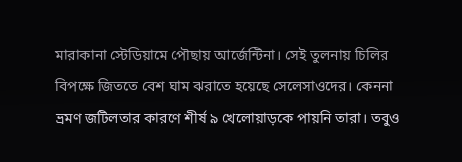মারাকানা স্টেডিয়ামে পৌছায় আর্জেন্টিনা। সেই তুলনায় চিলির বিপক্ষে জিততে বেশ ঘাম ঝরাতে হয়েছে সেলেসাওদের। কেননা ভ্রমণ জটিলতার কারণে শীর্ষ ৯ খেলোয়াড়কে পায়নি তারা। তবুও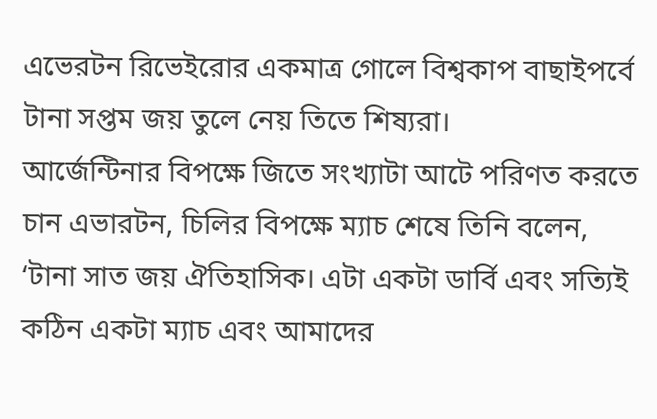এভেরটন রিভেইরোর একমাত্র গোলে বিশ্বকাপ বাছাইপর্বে টানা সপ্তম জয় তুলে নেয় তিতে শিষ্যরা।
আর্জেন্টিনার বিপক্ষে জিতে সংখ্যাটা আটে পরিণত করতে চান এভারটন, চিলির বিপক্ষে ম্যাচ শেষে তিনি বলেন, ‘টানা সাত জয় ঐতিহাসিক। এটা একটা ডার্বি এবং সত্যিই কঠিন একটা ম্যাচ এবং আমাদের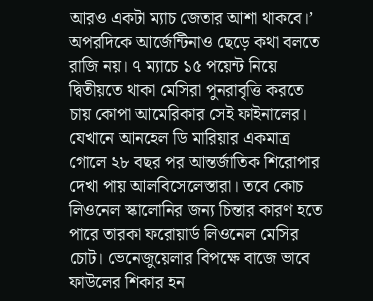আরও একটা ম্যাচ জেতার আশা থাকবে।’ অপরদিকে আর্জেন্টিনাও ছেড়ে কথা বলতে রাজি নয়। ৭ ম্যাচে ১৫ পয়েন্ট নিয়ে দ্বিতীয়তে থাকা মেসিরা পুনরাবৃত্তি করতে চায় কোপা আমেরিকার সেই ফাইনালের। যেখানে আনহেল ডি মারিয়ার একমাত্র গোলে ২৮ বছর পর আন্তর্জাতিক শিরোপার দেখা পায় আলবিসেলেস্তারা। তবে কোচ লিওনেল স্কালোনির জন্য চিন্তার কারণ হতে পারে তারকা ফরোয়ার্ড লিওনেল মেসির চোট। ভেনেজুয়েলার বিপক্ষে বাজে ভাবে ফাউলের শিকার হন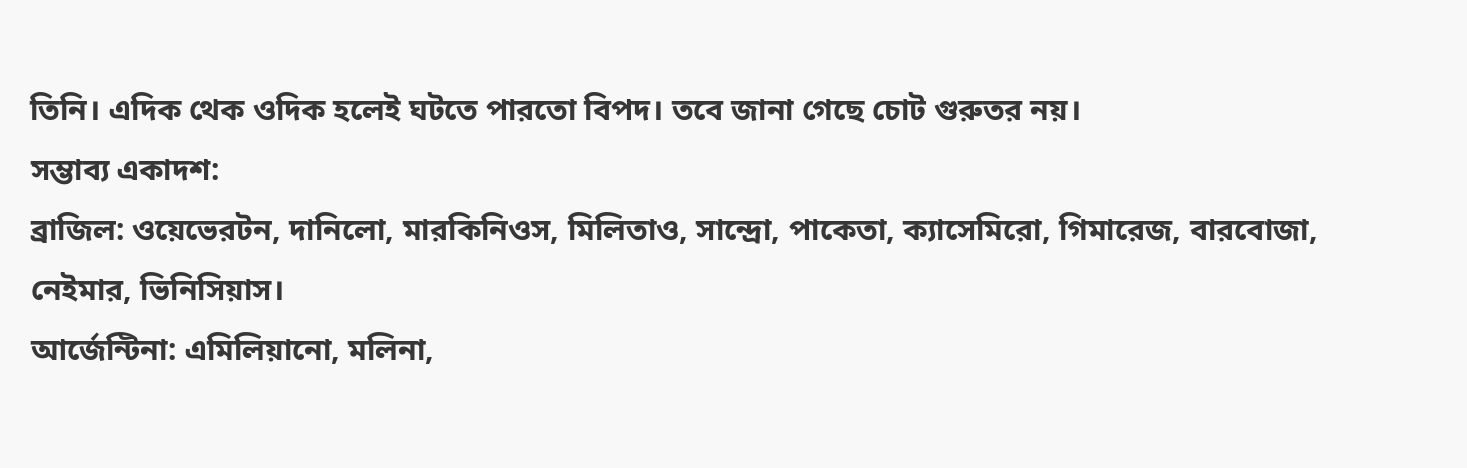তিনি। এদিক থেক ওদিক হলেই ঘটতে পারতো বিপদ। তবে জানা গেছে চোট গুরুতর নয়।
সম্ভাব্য একাদশ:
ব্রাজিল: ওয়েভেরটন, দানিলো, মারকিনিওস, মিলিতাও, সান্দ্রো, পাকেতা, ক্যাসেমিরো, গিমারেজ, বারবোজা, নেইমার, ভিনিসিয়াস।
আর্জেন্টিনা: এমিলিয়ানো, মলিনা,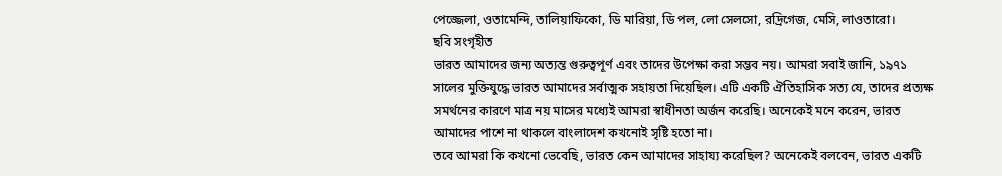পেজ্জেলা, ওতামেন্দি, তালিয়াফিকো, ডি মারিয়া, ডি পল, লো সেলসো, রদ্রিগেজ, মেসি, লাওতারো।
ছবি সংগৃহীত
ভারত আমাদের জন্য অত্যন্ত গুরুত্বপূর্ণ এবং তাদের উপেক্ষা করা সম্ভব নয়। আমরা সবাই জানি, ১৯৭১ সালের মুক্তিযুদ্ধে ভারত আমাদের সর্বাত্মক সহায়তা দিয়েছিল। এটি একটি ঐতিহাসিক সত্য যে, তাদের প্রত্যক্ষ সমর্থনের কারণে মাত্র নয় মাসের মধ্যেই আমরা স্বাধীনতা অর্জন করেছি। অনেকেই মনে করেন, ভারত আমাদের পাশে না থাকলে বাংলাদেশ কখনোই সৃষ্টি হতো না।
তবে আমরা কি কখনো ভেবেছি, ভারত কেন আমাদের সাহায্য করেছিল? অনেকেই বলবেন, ভারত একটি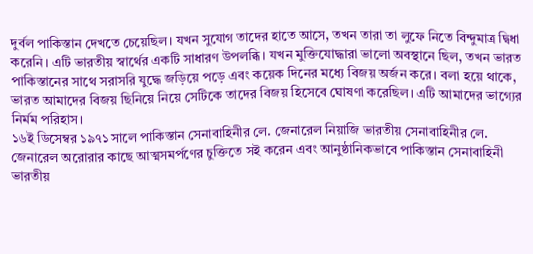দুর্বল পাকিস্তান দেখতে চেয়েছিল। যখন সুযোগ তাদের হাতে আসে, তখন তারা তা লুফে নিতে বিন্দুমাত্র দ্বিধা করেনি। এটি ভারতীয় স্বার্থের একটি সাধারণ উপলব্ধি। যখন মুক্তিযোদ্ধারা ভালো অবস্থানে ছিল, তখন ভারত পাকিস্তানের সাথে সরাসরি যুদ্ধে জড়িয়ে পড়ে এবং কয়েক দিনের মধ্যে বিজয় অর্জন করে। বলা হয়ে থাকে, ভারত আমাদের বিজয় ছিনিয়ে নিয়ে সেটিকে তাদের বিজয় হিসেবে ঘোষণা করেছিল। এটি আমাদের ভাগ্যের নির্মম পরিহাস।
১৬ই ডিসেম্বর ১৯৭১ সালে পাকিস্তান সেনাবাহিনীর লে. জেনারেল নিয়াজি ভারতীয় সেনাবাহিনীর লে. জেনারেল অরোরার কাছে আত্মসমর্পণের চুক্তিতে সই করেন এবং আনুষ্ঠানিকভাবে পাকিস্তান সেনাবাহিনী ভারতীয়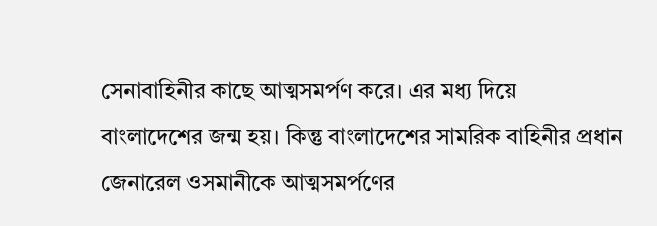সেনাবাহিনীর কাছে আত্মসমর্পণ করে। এর মধ্য দিয়ে বাংলাদেশের জন্ম হয়। কিন্তু বাংলাদেশের সামরিক বাহিনীর প্রধান জেনারেল ওসমানীকে আত্মসমর্পণের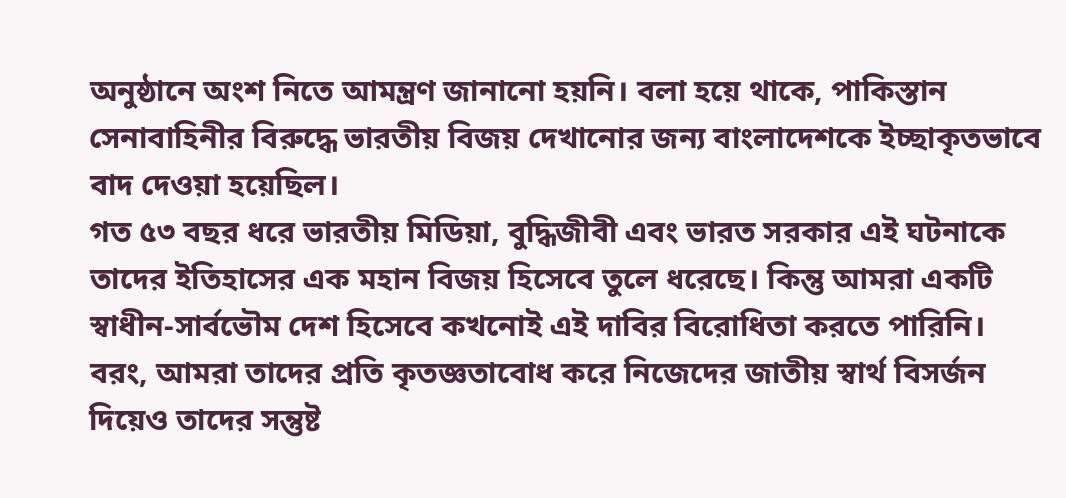অনুষ্ঠানে অংশ নিতে আমন্ত্রণ জানানো হয়নি। বলা হয়ে থাকে, পাকিস্তান সেনাবাহিনীর বিরুদ্ধে ভারতীয় বিজয় দেখানোর জন্য বাংলাদেশকে ইচ্ছাকৃতভাবে বাদ দেওয়া হয়েছিল।
গত ৫৩ বছর ধরে ভারতীয় মিডিয়া, বুদ্ধিজীবী এবং ভারত সরকার এই ঘটনাকে তাদের ইতিহাসের এক মহান বিজয় হিসেবে তুলে ধরেছে। কিন্তু আমরা একটি স্বাধীন-সার্বভৌম দেশ হিসেবে কখনোই এই দাবির বিরোধিতা করতে পারিনি। বরং, আমরা তাদের প্রতি কৃতজ্ঞতাবোধ করে নিজেদের জাতীয় স্বার্থ বিসর্জন দিয়েও তাদের সন্তুষ্ট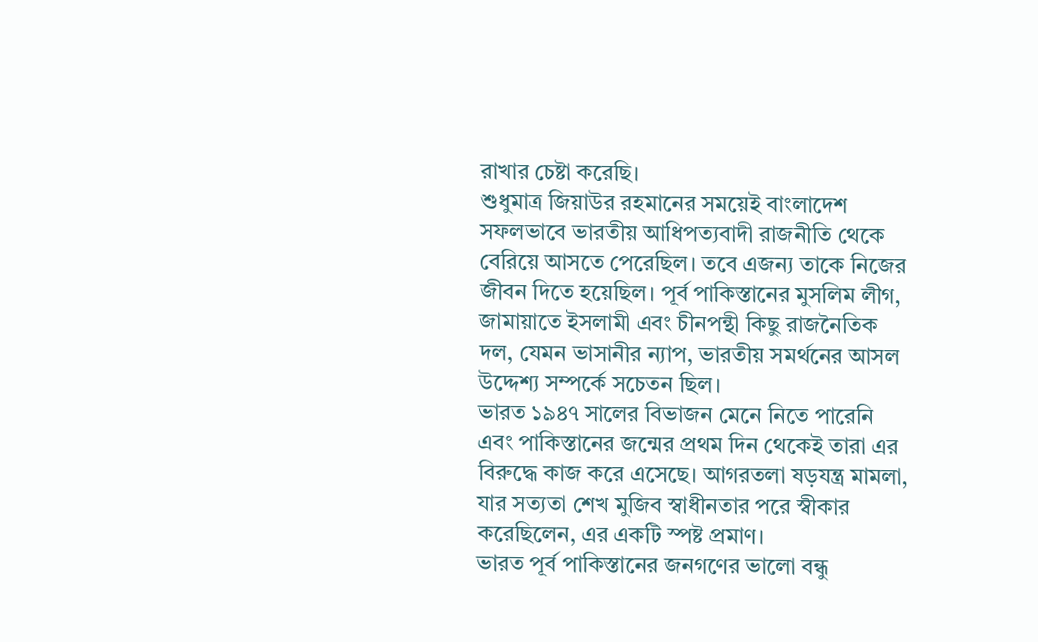রাখার চেষ্টা করেছি।
শুধুমাত্র জিয়াউর রহমানের সময়েই বাংলাদেশ সফলভাবে ভারতীয় আধিপত্যবাদী রাজনীতি থেকে বেরিয়ে আসতে পেরেছিল। তবে এজন্য তাকে নিজের জীবন দিতে হয়েছিল। পূর্ব পাকিস্তানের মুসলিম লীগ, জামায়াতে ইসলামী এবং চীনপন্থী কিছু রাজনৈতিক দল, যেমন ভাসানীর ন্যাপ, ভারতীয় সমর্থনের আসল উদ্দেশ্য সম্পর্কে সচেতন ছিল।
ভারত ১৯৪৭ সালের বিভাজন মেনে নিতে পারেনি এবং পাকিস্তানের জন্মের প্রথম দিন থেকেই তারা এর বিরুদ্ধে কাজ করে এসেছে। আগরতলা ষড়যন্ত্র মামলা, যার সত্যতা শেখ মুজিব স্বাধীনতার পরে স্বীকার করেছিলেন, এর একটি স্পষ্ট প্রমাণ।
ভারত পূর্ব পাকিস্তানের জনগণের ভালো বন্ধু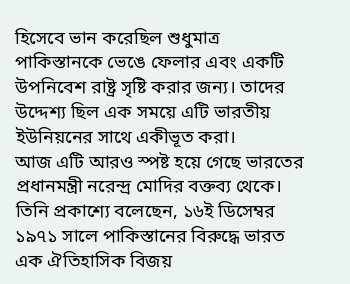হিসেবে ভান করেছিল শুধুমাত্র পাকিস্তানকে ভেঙে ফেলার এবং একটি উপনিবেশ রাষ্ট্র সৃষ্টি করার জন্য। তাদের উদ্দেশ্য ছিল এক সময়ে এটি ভারতীয় ইউনিয়নের সাথে একীভূত করা।
আজ এটি আরও স্পষ্ট হয়ে গেছে ভারতের প্রধানমন্ত্রী নরেন্দ্র মোদির বক্তব্য থেকে। তিনি প্রকাশ্যে বলেছেন, ১৬ই ডিসেম্বর ১৯৭১ সালে পাকিস্তানের বিরুদ্ধে ভারত এক ঐতিহাসিক বিজয়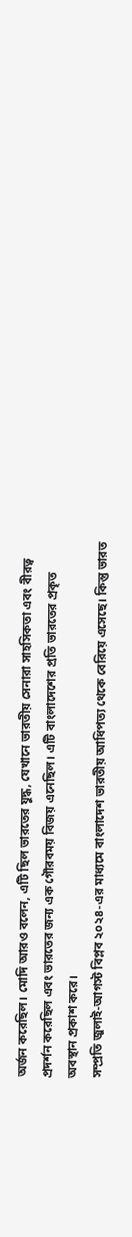অর্জন করেছিল। মোদি আরও বলেন, এটি ছিল ভারতের যুদ্ধ, যেখানে ভারতীয় সেনারা সাহসিকতা এবং বীরত্ব প্রদর্শন করেছিল এবং ভারতের জন্য এক গৌরবময় বিজয় এনেছিল। এটি বাংলাদেশের প্রতি ভারতের প্রকৃত অবস্থান প্রকাশ করে।
সম্প্রতি জুলাই-আগস্ট বিপ্লব ২০২৪-এর মাধ্যমে বাংলাদেশ ভারতীয় আধিপত্য থেকে বেরিয়ে এসেছে। কিন্তু ভারত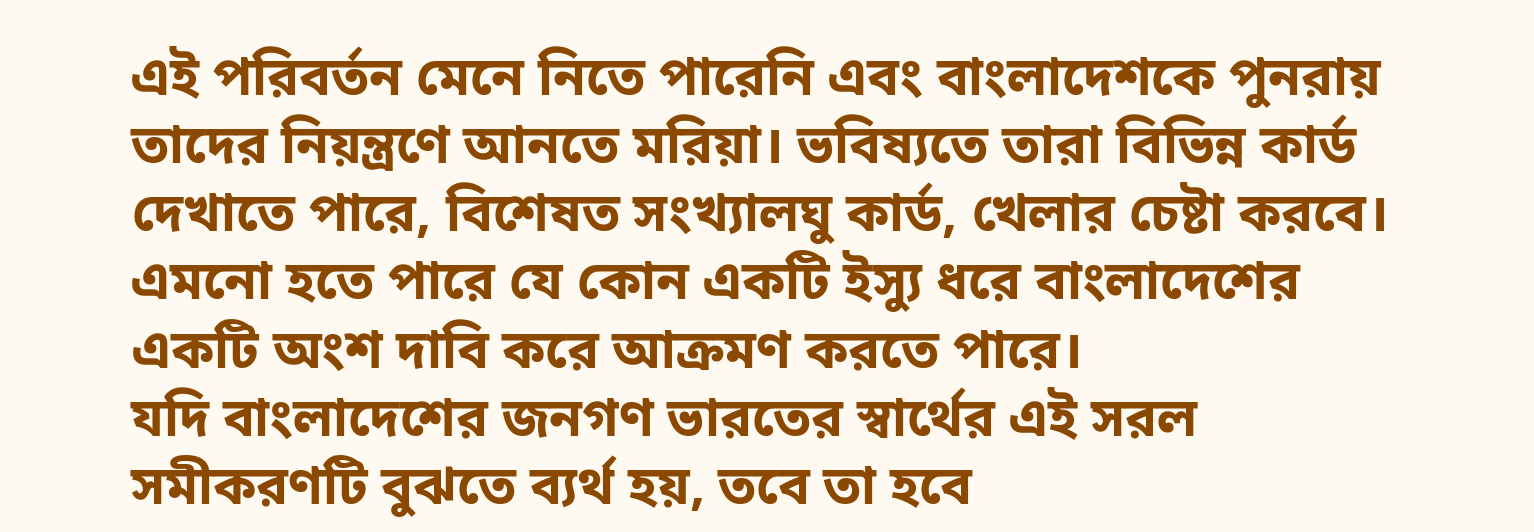এই পরিবর্তন মেনে নিতে পারেনি এবং বাংলাদেশকে পুনরায় তাদের নিয়ন্ত্রণে আনতে মরিয়া। ভবিষ্যতে তারা বিভিন্ন কার্ড দেখাতে পারে, বিশেষত সংখ্যালঘু কার্ড, খেলার চেষ্টা করবে। এমনো হতে পারে যে কোন একটি ইস্যু ধরে বাংলাদেশের একটি অংশ দাবি করে আক্রমণ করতে পারে।
যদি বাংলাদেশের জনগণ ভারতের স্বার্থের এই সরল সমীকরণটি বুঝতে ব্যর্থ হয়, তবে তা হবে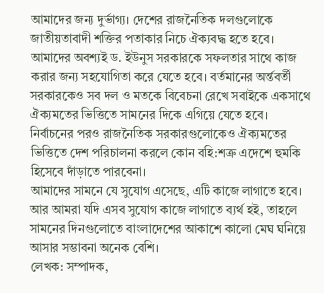আমাদের জন্য দুর্ভাগ্য। দেশের রাজনৈতিক দলগুলোকে জাতীয়তাবাদী শক্তির পতাকার নিচে ঐক্যবদ্ধ হতে হবে। আমাদের অবশ্যই ড. ইউনুস সরকারকে সফলতার সাথে কাজ করার জন্য সহযোগিতা করে যেতে হবে। বর্তমানের অর্ন্তবর্তী সরকারকেও সব দল ও মতকে বিবেচনা রেখে সবাইকে একসাথে ঐক্যমতের ভিত্তিতে সামনের দিকে এগিয়ে যেতে হবে। নির্বাচনের পরও রাজনৈতিক সরকারগুলোকেও ঐক্যমতের ভিত্তিতে দেশ পরিচালনা করলে কোন বহি:শত্রু এদেশে হুমকি হিসেবে দাঁড়াতে পারবেনা।
আমাদের সামনে যে সুযোগ এসেছে, এটি কাজে লাগাতে হবে। আর আমরা যদি এসব সুযোগ কাজে লাগাতে ব্যর্থ হই, তাহলে সামনের দিনগুলোতে বাংলাদেশের আকাশে কালো মেঘ ঘনিয়ে আসার সম্ভাবনা অনেক বেশি।
লেখক: সম্পাদক,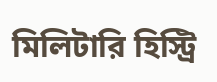মিলিটারি হিস্ট্রি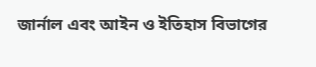জার্নাল এবং আইন ও ইতিহাস বিভাগের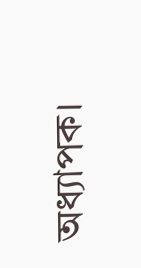অধ্যাপক।